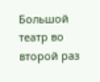Большой театр во второй раз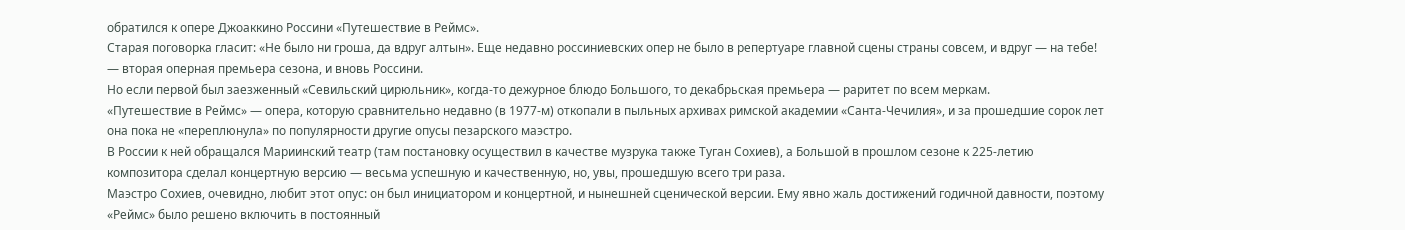обратился к опере Джоаккино Россини «Путешествие в Реймс».
Старая поговорка гласит: «Не было ни гроша, да вдруг алтын». Еще недавно россиниевских опер не было в репертуаре главной сцены страны совсем, и вдруг — на тебе! — вторая оперная премьера сезона, и вновь Россини.
Но если первой был заезженный «Севильский цирюльник», когда-то дежурное блюдо Большого, то декабрьская премьера — раритет по всем меркам.
«Путешествие в Реймс» — опера, которую сравнительно недавно (в 1977-м) откопали в пыльных архивах римской академии «Санта-Чечилия», и за прошедшие сорок лет она пока не «переплюнула» по популярности другие опусы пезарского маэстро.
В России к ней обращался Мариинский театр (там постановку осуществил в качестве музрука также Туган Сохиев), а Большой в прошлом сезоне к 225-летию композитора сделал концертную версию — весьма успешную и качественную, но, увы, прошедшую всего три раза.
Маэстро Сохиев, очевидно, любит этот опус: он был инициатором и концертной, и нынешней сценической версии. Ему явно жаль достижений годичной давности, поэтому «Реймс» было решено включить в постоянный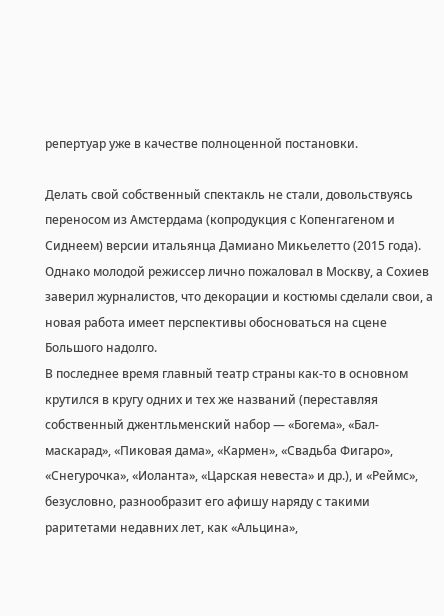репертуар уже в качестве полноценной постановки.

Делать свой собственный спектакль не стали, довольствуясь переносом из Амстердама (копродукция с Копенгагеном и Сиднеем) версии итальянца Дамиано Микьелетто (2015 года). Однако молодой режиссер лично пожаловал в Москву, а Сохиев заверил журналистов, что декорации и костюмы сделали свои, а новая работа имеет перспективы обосноваться на сцене Большого надолго.
В последнее время главный театр страны как-то в основном крутился в кругу одних и тех же названий (переставляя собственный джентльменский набор — «Богема», «Бал-маскарад», «Пиковая дама», «Кармен», «Свадьба Фигаро», «Снегурочка», «Иоланта», «Царская невеста» и др.), и «Реймс», безусловно, разнообразит его афишу наряду с такими раритетами недавних лет, как «Альцина»,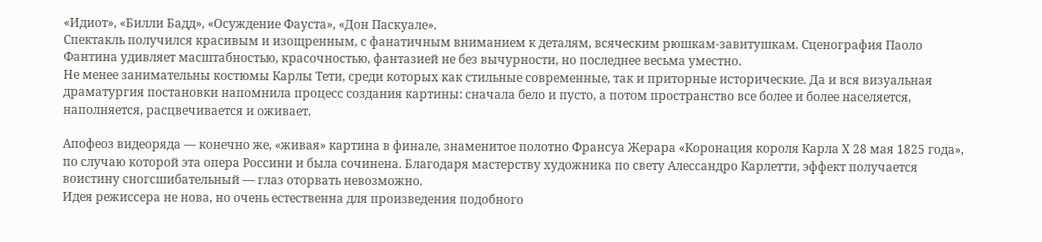«Идиот», «Билли Бадд», «Осуждение Фауста», «Дон Паскуале».
Спектакль получился красивым и изощренным, с фанатичным вниманием к деталям, всяческим рюшкам-завитушкам. Сценография Паоло Фантина удивляет масштабностью, красочностью, фантазией не без вычурности, но последнее весьма уместно.
Не менее занимательны костюмы Карлы Тети, среди которых как стильные современные, так и приторные исторические. Да и вся визуальная драматургия постановки напомнила процесс создания картины: сначала бело и пусто, а потом пространство все более и более населяется, наполняется, расцвечивается и оживает.

Апофеоз видеоряда — конечно же, «живая» картина в финале, знаменитое полотно Франсуа Жерара «Коронация короля Карла Х 28 мая 1825 года», по случаю которой эта опера Россини и была сочинена. Благодаря мастерству художника по свету Алессандро Карлетти, эффект получается воистину сногсшибательный — глаз оторвать невозможно.
Идея режиссера не нова, но очень естественна для произведения подобного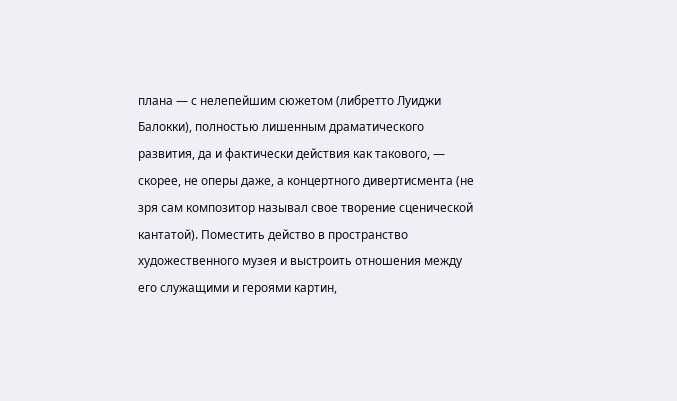плана — с нелепейшим сюжетом (либретто Луиджи Балокки), полностью лишенным драматического развития, да и фактически действия как такового, — скорее, не оперы даже, а концертного дивертисмента (не зря сам композитор называл свое творение сценической кантатой). Поместить действо в пространство художественного музея и выстроить отношения между его служащими и героями картин,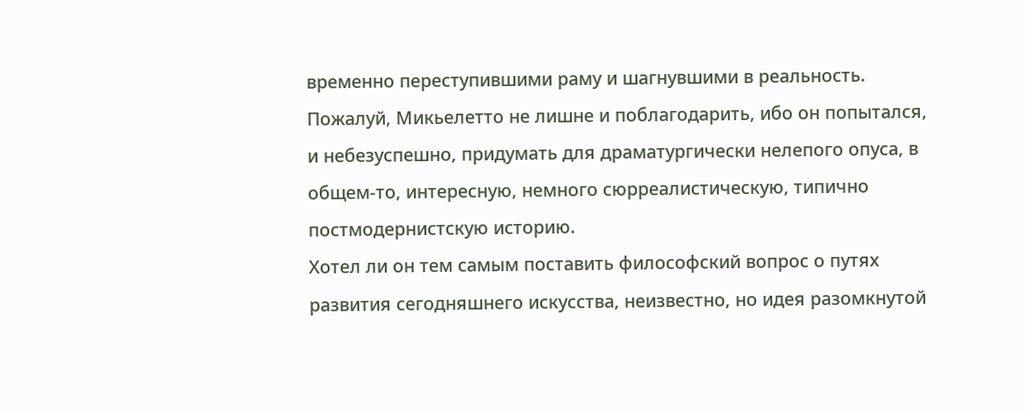временно переступившими раму и шагнувшими в реальность.
Пожалуй, Микьелетто не лишне и поблагодарить, ибо он попытался, и небезуспешно, придумать для драматургически нелепого опуса, в общем-то, интересную, немного сюрреалистическую, типично постмодернистскую историю.
Хотел ли он тем самым поставить философский вопрос о путях развития сегодняшнего искусства, неизвестно, но идея разомкнутой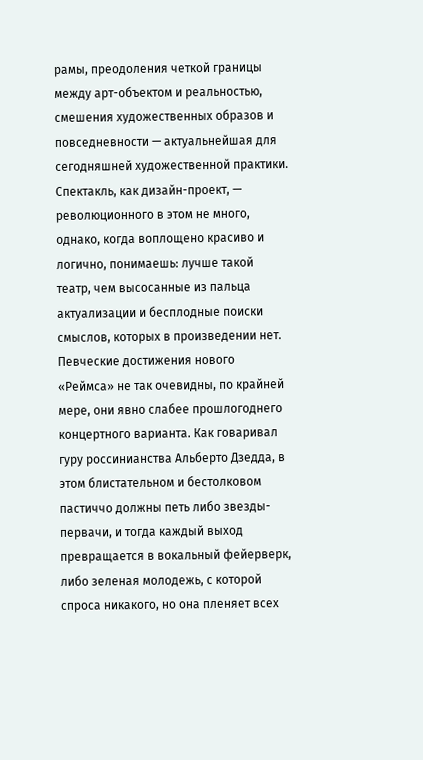рамы, преодоления четкой границы между арт-объектом и реальностью, смешения художественных образов и повседневности — актуальнейшая для сегодняшней художественной практики.
Спектакль, как дизайн-проект, — революционного в этом не много, однако, когда воплощено красиво и логично, понимаешь: лучше такой театр, чем высосанные из пальца актуализации и бесплодные поиски смыслов, которых в произведении нет.
Певческие достижения нового «Реймса» не так очевидны, по крайней мере, они явно слабее прошлогоднего концертного варианта. Как говаривал гуру россинианства Альберто Дзедда, в этом блистательном и бестолковом пастиччо должны петь либо звезды-первачи, и тогда каждый выход превращается в вокальный фейерверк, либо зеленая молодежь, с которой спроса никакого, но она пленяет всех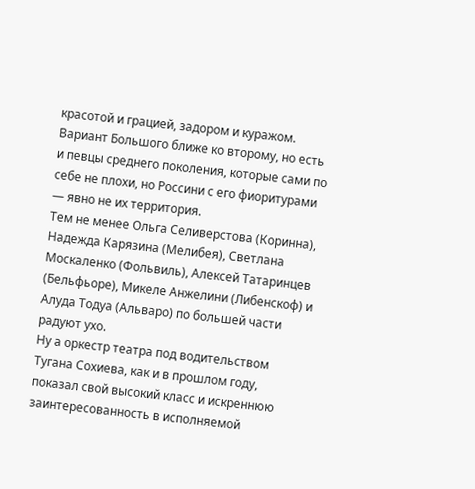красотой и грацией, задором и куражом.
Вариант Большого ближе ко второму, но есть и певцы среднего поколения, которые сами по себе не плохи, но Россини с его фиоритурами — явно не их территория.
Тем не менее Ольга Селиверстова (Коринна), Надежда Карязина (Мелибея), Светлана Москаленко (Фольвиль), Алексей Татаринцев (Бельфьоре), Микеле Анжелини (Либенскоф) и Алуда Тодуа (Альваро) по большей части радуют ухо.
Ну а оркестр театра под водительством Тугана Сохиева, как и в прошлом году, показал свой высокий класс и искреннюю заинтересованность в исполняемой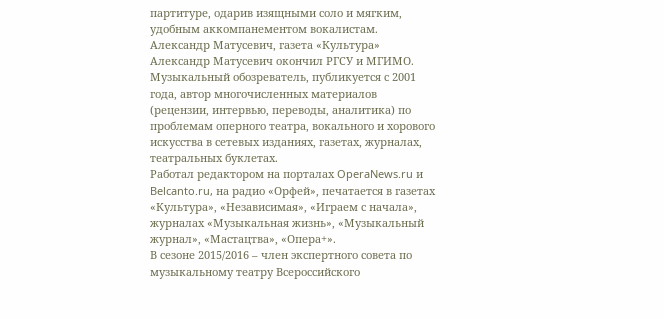партитуре, одарив изящными соло и мягким, удобным аккомпанементом вокалистам.
Александр Матусевич, газета «Культура»
Александр Матусевич окончил РГСУ и МГИМО. Музыкальный обозреватель, публикуется с 2001 года, автор многочисленных материалов (рецензии, интервью, переводы, аналитика) по проблемам оперного театра, вокального и хорового искусства в сетевых изданиях, газетах, журналах, театральных буклетах.
Работал редактором на порталах OperaNews.ru и Belcanto.ru, на радио «Орфей», печатается в газетах «Культура», «Независимая», «Играем с начала», журналах «Музыкальная жизнь», «Музыкальный журнал», «Мастацтва», «Опера+».
В сезоне 2015/2016 – член экспертного совета по музыкальному театру Всероссийского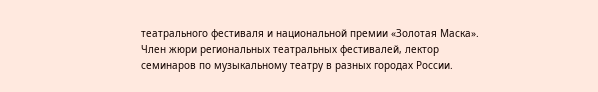театрального фестиваля и национальной премии «Золотая Маска».
Член жюри региональных театральных фестивалей, лектор семинаров по музыкальному театру в разных городах России.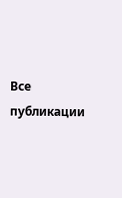Все публикации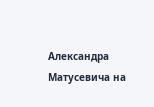Александра Матусевича на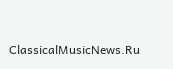ClassicalMusicNews.Ru